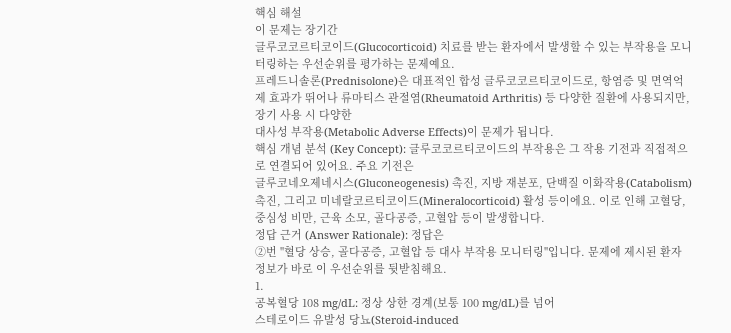핵심 해설
이 문제는 장기간
글루코코르티코이드(Glucocorticoid) 치료를 받는 환자에서 발생할 수 있는 부작용을 모니터링하는 우선순위를 평가하는 문제예요.
프레드니솔론(Prednisolone)은 대표적인 합성 글루코코르티코이드로, 항염증 및 면역억제 효과가 뛰어나 류마티스 관절염(Rheumatoid Arthritis) 등 다양한 질환에 사용되지만, 장기 사용 시 다양한
대사성 부작용(Metabolic Adverse Effects)이 문제가 됩니다.
핵심 개념 분석 (Key Concept): 글루코코르티코이드의 부작용은 그 작용 기전과 직접적으로 연결되어 있어요. 주요 기전은
글루코네오제네시스(Gluconeogenesis) 촉진, 지방 재분포, 단백질 이화작용(Catabolism) 촉진, 그리고 미네랄코르티코이드(Mineralocorticoid) 활성 등이에요. 이로 인해 고혈당, 중심성 비만, 근육 소모, 골다공증, 고혈압 등이 발생합니다.
정답 근거 (Answer Rationale): 정답은
②번 "혈당 상승, 골다공증, 고혈압 등 대사 부작용 모니터링"입니다. 문제에 제시된 환자 정보가 바로 이 우선순위를 뒷받침해요.
1.
공복혈당 108 mg/dL: 정상 상한 경계(보통 100 mg/dL)를 넘어
스테로이드 유발성 당뇨(Steroid-induced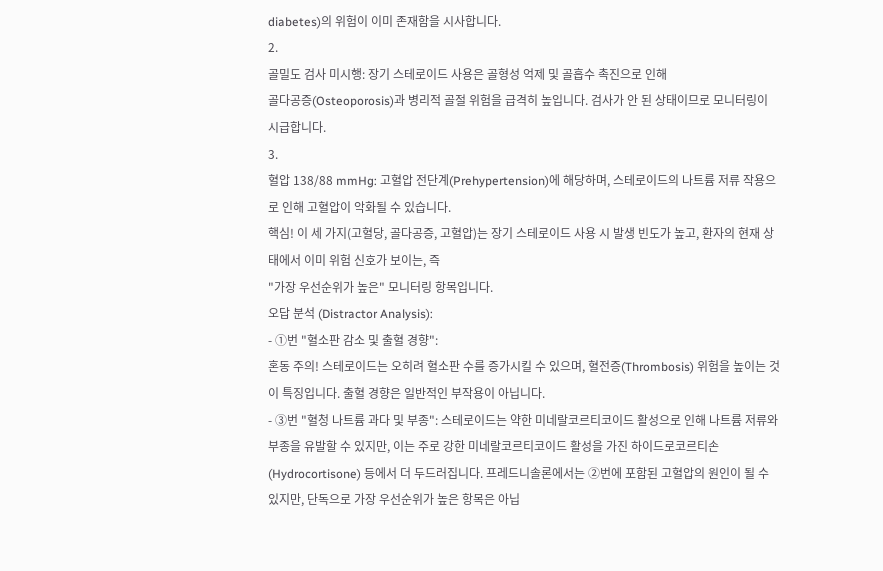diabetes)의 위험이 이미 존재함을 시사합니다.
2.
골밀도 검사 미시행: 장기 스테로이드 사용은 골형성 억제 및 골흡수 촉진으로 인해
골다공증(Osteoporosis)과 병리적 골절 위험을 급격히 높입니다. 검사가 안 된 상태이므로 모니터링이 시급합니다.
3.
혈압 138/88 mmHg: 고혈압 전단계(Prehypertension)에 해당하며, 스테로이드의 나트륨 저류 작용으로 인해 고혈압이 악화될 수 있습니다.
핵심! 이 세 가지(고혈당, 골다공증, 고혈압)는 장기 스테로이드 사용 시 발생 빈도가 높고, 환자의 현재 상태에서 이미 위험 신호가 보이는, 즉
"가장 우선순위가 높은" 모니터링 항목입니다.
오답 분석 (Distractor Analysis):
- ①번 "혈소판 감소 및 출혈 경향":
혼동 주의! 스테로이드는 오히려 혈소판 수를 증가시킬 수 있으며, 혈전증(Thrombosis) 위험을 높이는 것이 특징입니다. 출혈 경향은 일반적인 부작용이 아닙니다.
- ③번 "혈청 나트륨 과다 및 부종": 스테로이드는 약한 미네랄코르티코이드 활성으로 인해 나트륨 저류와 부종을 유발할 수 있지만, 이는 주로 강한 미네랄코르티코이드 활성을 가진 하이드로코르티손(Hydrocortisone) 등에서 더 두드러집니다. 프레드니솔론에서는 ②번에 포함된 고혈압의 원인이 될 수 있지만, 단독으로 가장 우선순위가 높은 항목은 아닙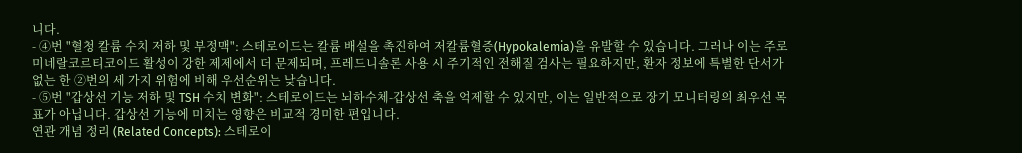니다.
- ④번 "혈청 칼륨 수치 저하 및 부정맥": 스테로이드는 칼륨 배설을 촉진하여 저칼륨혈증(Hypokalemia)을 유발할 수 있습니다. 그러나 이는 주로 미네랄코르티코이드 활성이 강한 제제에서 더 문제되며, 프레드니솔론 사용 시 주기적인 전해질 검사는 필요하지만, 환자 정보에 특별한 단서가 없는 한 ②번의 세 가지 위험에 비해 우선순위는 낮습니다.
- ⑤번 "갑상선 기능 저하 및 TSH 수치 변화": 스테로이드는 뇌하수체-갑상선 축을 억제할 수 있지만, 이는 일반적으로 장기 모니터링의 최우선 목표가 아닙니다. 갑상선 기능에 미치는 영향은 비교적 경미한 편입니다.
연관 개념 정리 (Related Concepts): 스테로이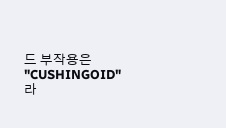드 부작용은 "CUSHINGOID"라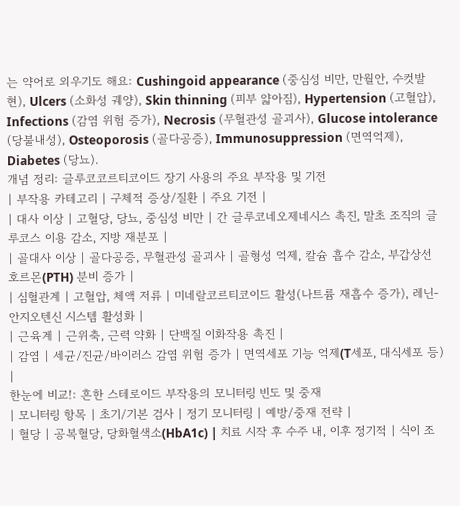는 약어로 외우기도 해요: Cushingoid appearance (중심성 비만, 만월안, 수컷발현), Ulcers (소화성 궤양), Skin thinning (피부 얇아짐), Hypertension (고혈압), Infections (감염 위험 증가), Necrosis (무혈관성 골괴사), Glucose intolerance (당불내성), Osteoporosis (골다공증), Immunosuppression (면역억제), Diabetes (당뇨).
개념 정리: 글루코코르티코이드 장기 사용의 주요 부작용 및 기전
| 부작용 카테고리 | 구체적 증상/질환 | 주요 기전 |
| 대사 이상 | 고혈당, 당뇨, 중심성 비만 | 간 글루코네오제네시스 촉진, 말초 조직의 글루코스 이용 감소, 지방 재분포 |
| 골대사 이상 | 골다공증, 무혈관성 골괴사 | 골형성 억제, 칼슘 흡수 감소, 부갑상선 호르몬(PTH) 분비 증가 |
| 심혈관계 | 고혈압, 체액 저류 | 미네랄코르티코이드 활성(나트륨 재흡수 증가), 레닌-안지오텐신 시스템 활성화 |
| 근육계 | 근위축, 근력 약화 | 단백질 이화작용 촉진 |
| 감염 | 세균/진균/바이러스 감염 위험 증가 | 면역세포 기능 억제(T세포, 대식세포 등) |
한눈에 비교!: 흔한 스테로이드 부작용의 모니터링 빈도 및 중재
| 모니터링 항목 | 초기/기본 검사 | 정기 모니터링 | 예방/중재 전략 |
| 혈당 | 공복혈당, 당화혈색소(HbA1c) | 치료 시작 후 수주 내, 이후 정기적 | 식이 조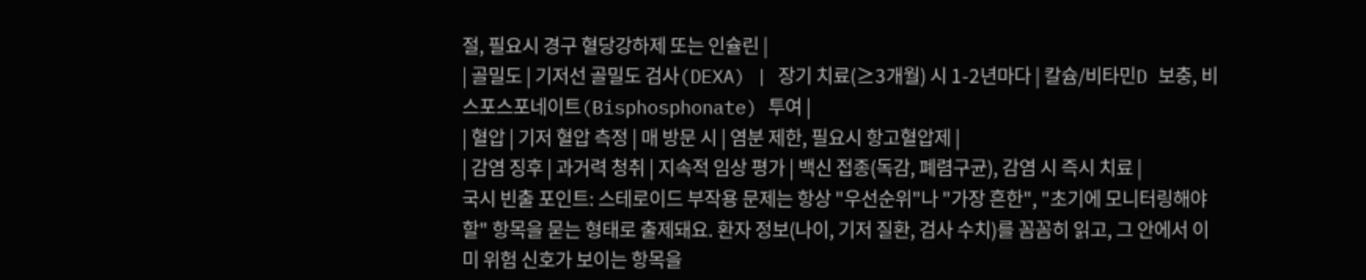절, 필요시 경구 혈당강하제 또는 인슐린 |
| 골밀도 | 기저선 골밀도 검사(DEXA) | 장기 치료(≥3개월) 시 1-2년마다 | 칼슘/비타민D 보충, 비스포스포네이트(Bisphosphonate) 투여 |
| 혈압 | 기저 혈압 측정 | 매 방문 시 | 염분 제한, 필요시 항고혈압제 |
| 감염 징후 | 과거력 청취 | 지속적 임상 평가 | 백신 접종(독감, 폐렴구균), 감염 시 즉시 치료 |
국시 빈출 포인트: 스테로이드 부작용 문제는 항상 "우선순위"나 "가장 흔한", "초기에 모니터링해야 할" 항목을 묻는 형태로 출제돼요. 환자 정보(나이, 기저 질환, 검사 수치)를 꼼꼼히 읽고, 그 안에서 이미 위험 신호가 보이는 항목을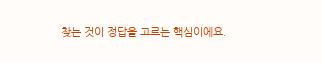찾는 것이 정답을 고르는 핵심이에요.